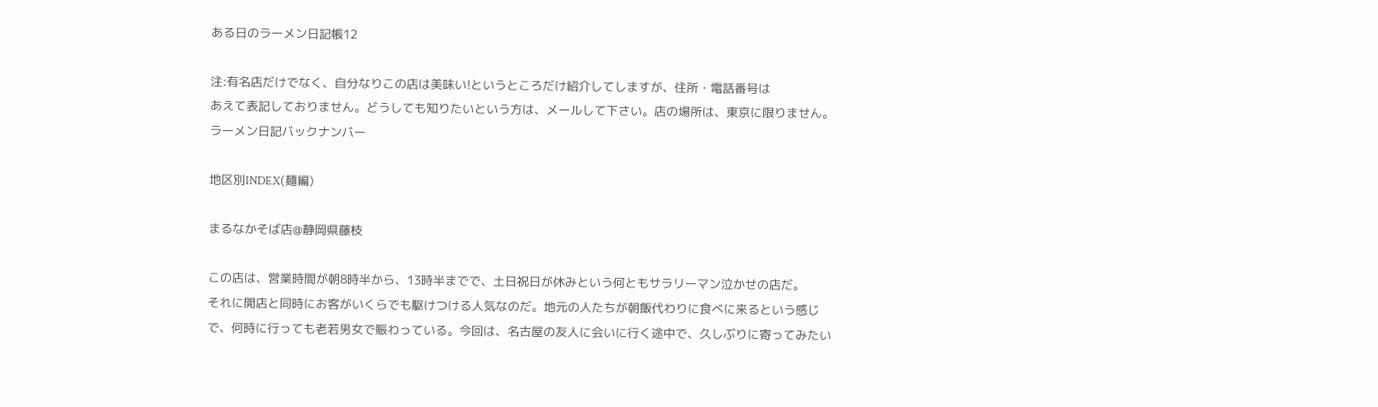ある日のラーメン日記帳12

注:有名店だけでなく、自分なりこの店は美味い!というところだけ紹介してしますが、住所・電話番号は
あえて表記しておりません。どうしても知りたいという方は、メールして下さい。店の場所は、東京に限りません。
ラーメン日記バックナンバー

地区別INDEX(麺編)

まるなかそば店@静岡県藤枝

この店は、営業時間が朝8時半から、13時半までで、土日祝日が休みという何ともサラリーマン泣かせの店だ。
それに開店と同時にお客がいくらでも駆けつける人気なのだ。地元の人たちが朝飯代わりに食べに来るという感じ
で、何時に行っても老若男女で賑わっている。今回は、名古屋の友人に会いに行く途中で、久しぶりに寄ってみたい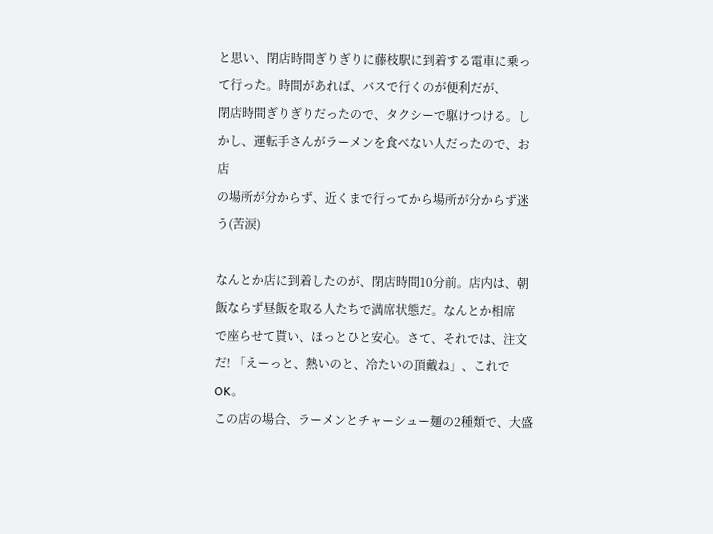と思い、閉店時間ぎりぎりに藤枝駅に到着する電車に乗って行った。時間があれば、バスで行くのが便利だが、
閉店時間ぎりぎりだったので、タクシーで駆けつける。しかし、運転手さんがラーメンを食べない人だったので、お店
の場所が分からず、近くまで行ってから場所が分からず迷う(苦涙)

なんとか店に到着したのが、閉店時間10分前。店内は、朝飯ならず昼飯を取る人たちで満席状態だ。なんとか相席
で座らせて貰い、ほっとひと安心。さて、それでは、注文だ! 「えーっと、熱いのと、冷たいの頂戴ね」、これでOK。
この店の場合、ラーメンとチャーシュー麺の2種類で、大盛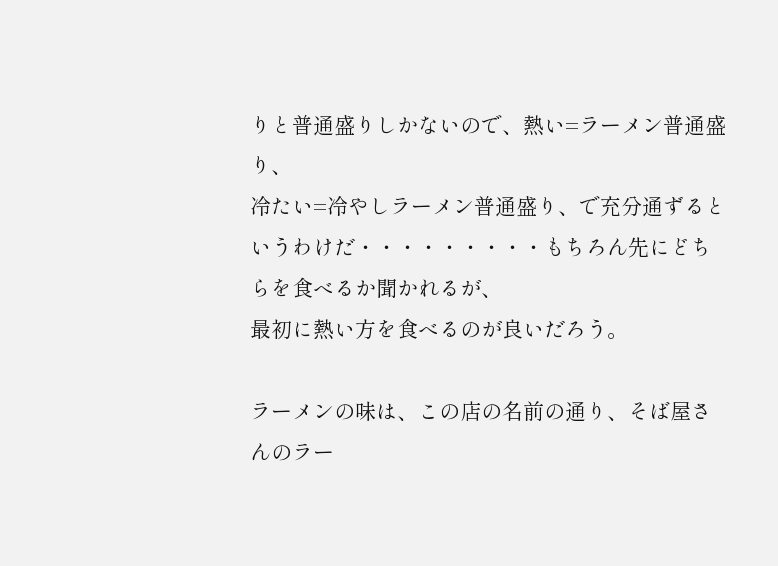りと普通盛りしかないので、熱い=ラーメン普通盛り、
冷たい=冷やしラーメン普通盛り、で充分通ずるというわけだ・・・・・・・・・もちろん先にどちらを食べるか聞かれるが、
最初に熱い方を食べるのが良いだろう。

ラーメンの味は、この店の名前の通り、そば屋さんのラー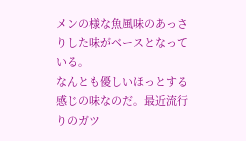メンの様な魚風味のあっさりした味がベースとなっている。
なんとも優しいほっとする感じの味なのだ。最近流行りのガツ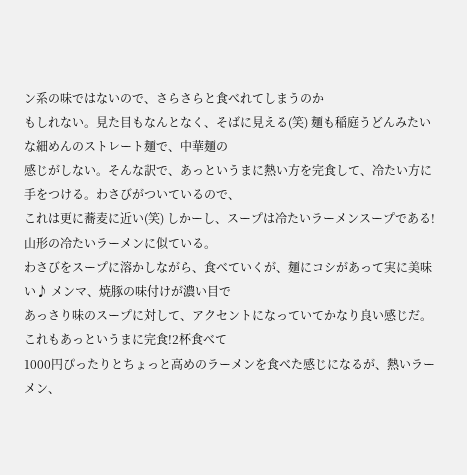ン系の味ではないので、さらさらと食べれてしまうのか
もしれない。見た目もなんとなく、そばに見える(笑) 麺も稲庭うどんみたいな細めんのストレート麺で、中華麺の
感じがしない。そんな訳で、あっというまに熱い方を完食して、冷たい方に手をつける。わさびがついているので、
これは更に蕎麦に近い(笑) しかーし、スープは冷たいラーメンスープである!山形の冷たいラーメンに似ている。
わさびをスープに溶かしながら、食べていくが、麺にコシがあって実に美味い♪ メンマ、焼豚の味付けが濃い目で
あっさり味のスープに対して、アクセントになっていてかなり良い感じだ。これもあっというまに完食!2杯食べて
1000円ぴったりとちょっと高めのラーメンを食べた感じになるが、熱いラーメン、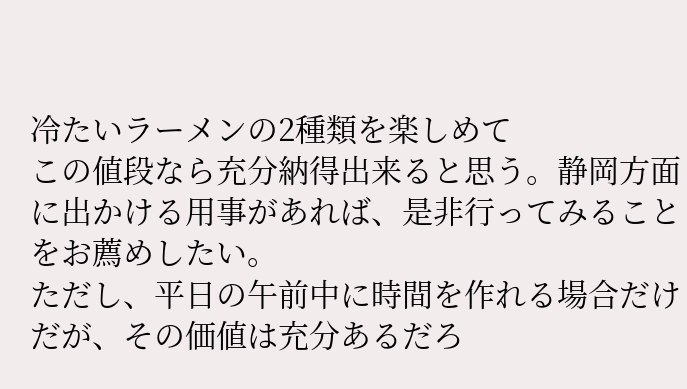冷たいラーメンの2種類を楽しめて
この値段なら充分納得出来ると思う。静岡方面に出かける用事があれば、是非行ってみることをお薦めしたい。
ただし、平日の午前中に時間を作れる場合だけだが、その価値は充分あるだろ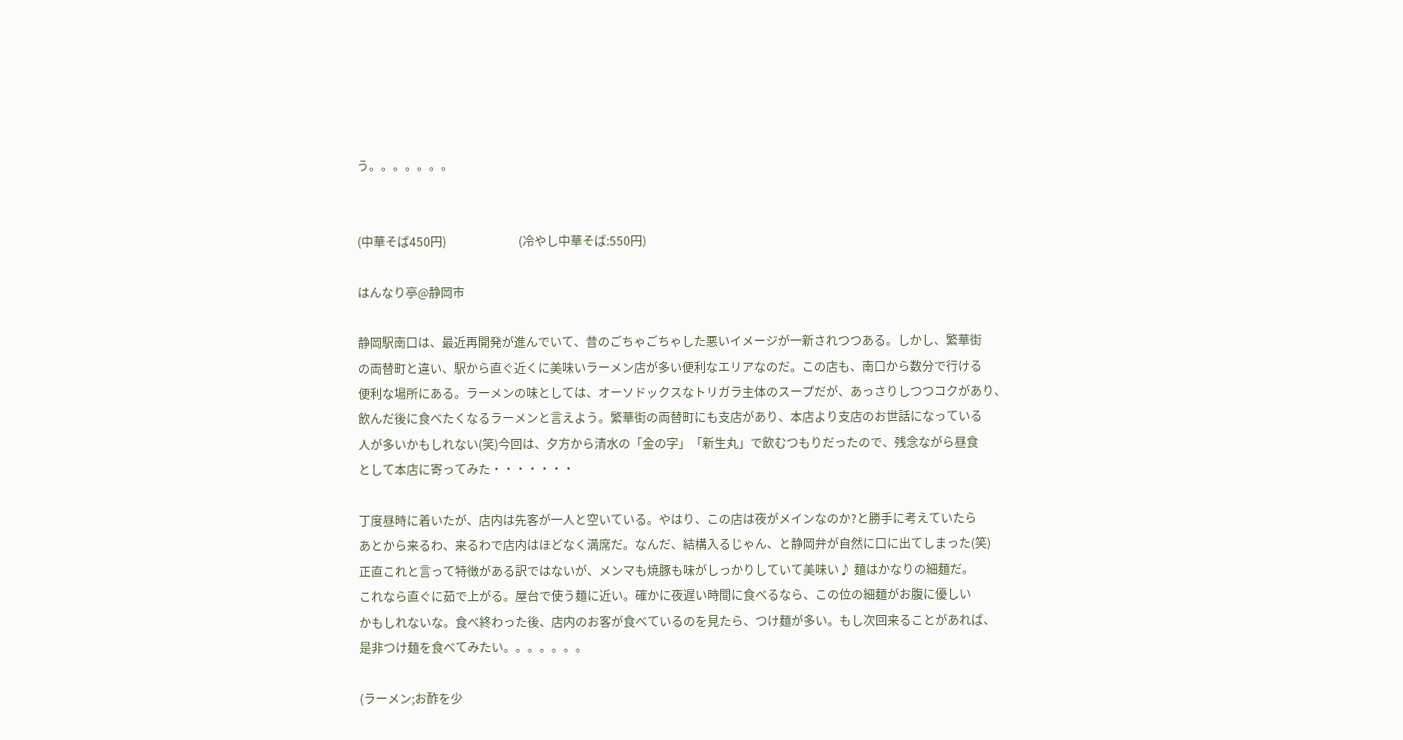う。。。。。。。


(中華そば450円)                        (冷やし中華そば:550円)

はんなり亭@静岡市

静岡駅南口は、最近再開発が進んでいて、昔のごちゃごちゃした悪いイメージが一新されつつある。しかし、繁華街
の両替町と違い、駅から直ぐ近くに美味いラーメン店が多い便利なエリアなのだ。この店も、南口から数分で行ける
便利な場所にある。ラーメンの味としては、オーソドックスなトリガラ主体のスープだが、あっさりしつつコクがあり、
飲んだ後に食べたくなるラーメンと言えよう。繁華街の両替町にも支店があり、本店より支店のお世話になっている
人が多いかもしれない(笑)今回は、夕方から清水の「金の字」「新生丸」で飲むつもりだったので、残念ながら昼食
として本店に寄ってみた・・・・・・・

丁度昼時に着いたが、店内は先客が一人と空いている。やはり、この店は夜がメインなのか?と勝手に考えていたら
あとから来るわ、来るわで店内はほどなく満席だ。なんだ、結構入るじゃん、と静岡弁が自然に口に出てしまった(笑)
正直これと言って特徴がある訳ではないが、メンマも焼豚も味がしっかりしていて美味い♪ 麺はかなりの細麺だ。
これなら直ぐに茹で上がる。屋台で使う麺に近い。確かに夜遅い時間に食べるなら、この位の細麺がお腹に優しい
かもしれないな。食べ終わった後、店内のお客が食べているのを見たら、つけ麺が多い。もし次回来ることがあれば、
是非つけ麺を食べてみたい。。。。。。。

(ラーメン;お酢を少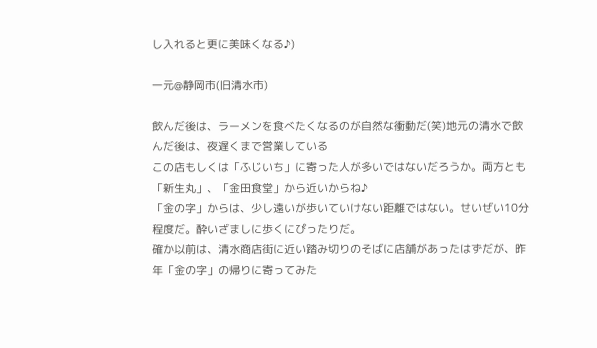し入れると更に美味くなる♪)

一元@静岡市(旧清水市)

飲んだ後は、ラーメンを食べたくなるのが自然な衝動だ(笑)地元の清水で飲んだ後は、夜遅くまで営業している
この店もしくは「ふじいち」に寄った人が多いではないだろうか。両方とも「新生丸」、「金田食堂」から近いからね♪
「金の字」からは、少し遠いが歩いていけない距離ではない。せいぜい10分程度だ。酔いざましに歩くにぴったりだ。
確か以前は、清水商店街に近い踏み切りのそばに店舗があったはずだが、昨年「金の字」の帰りに寄ってみた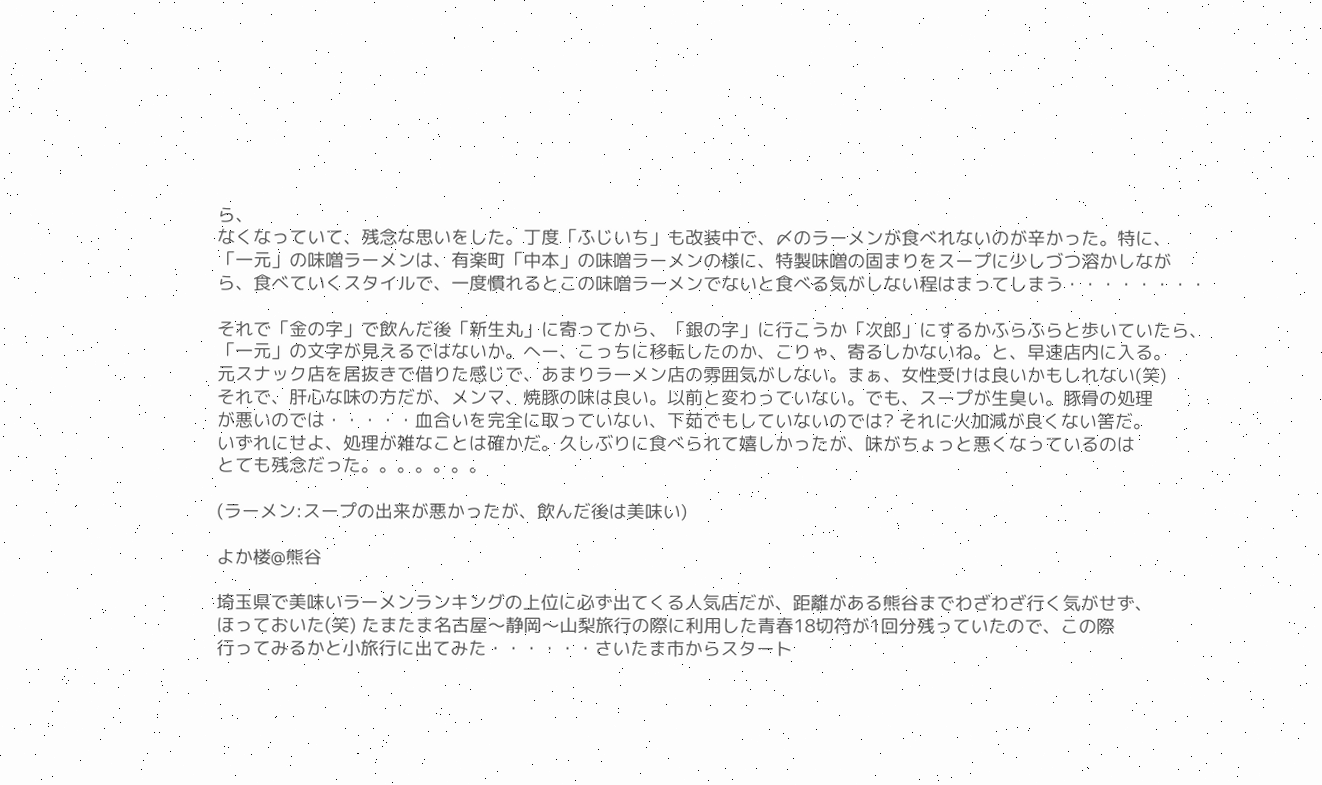ら、
なくなっていて、残念な思いをした。丁度「ふじいち」も改装中で、〆のラーメンが食べれないのが辛かった。特に、
「一元」の味噌ラーメンは、有楽町「中本」の味噌ラーメンの様に、特製味噌の固まりをスープに少しづつ溶かしなが
ら、食べていくスタイルで、一度慣れるとこの味噌ラーメンでないと食べる気がしない程はまってしまう・・・・・・・・

それで「金の字」で飲んだ後「新生丸」に寄ってから、「銀の字」に行こうか「次郎」にするかふらふらと歩いていたら、
「一元」の文字が見えるではないか。へー、こっちに移転したのか、こりゃ、寄るしかないね。と、早速店内に入る。
元スナック店を居抜きで借りた感じで、あまりラーメン店の雰囲気がしない。まぁ、女性受けは良いかもしれない(笑)
それで、肝心な味の方だが、メンマ、焼豚の味は良い。以前と変わっていない。でも、スープが生臭い。豚骨の処理
が悪いのでは・・・・・血合いを完全に取っていない、下茹でもしていないのでは? それに火加減が良くない筈だ。
いずれにせよ、処理が雑なことは確かだ。久しぶりに食べられて嬉しかったが、味がちょっと悪くなっているのは
とても残念だった。。。。。。。

(ラーメン:スープの出来が悪かったが、飲んだ後は美味い)

よか楼@熊谷

埼玉県で美味いラーメンランキングの上位に必ず出てくる人気店だが、距離がある熊谷までわざわざ行く気がせず、
ほっておいた(笑) たまたま名古屋〜静岡〜山梨旅行の際に利用した青春18切符が1回分残っていたので、この際
行ってみるかと小旅行に出てみた・・・・・・さいたま市からスタート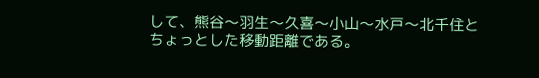して、熊谷〜羽生〜久喜〜小山〜水戸〜北千住と
ちょっとした移動距離である。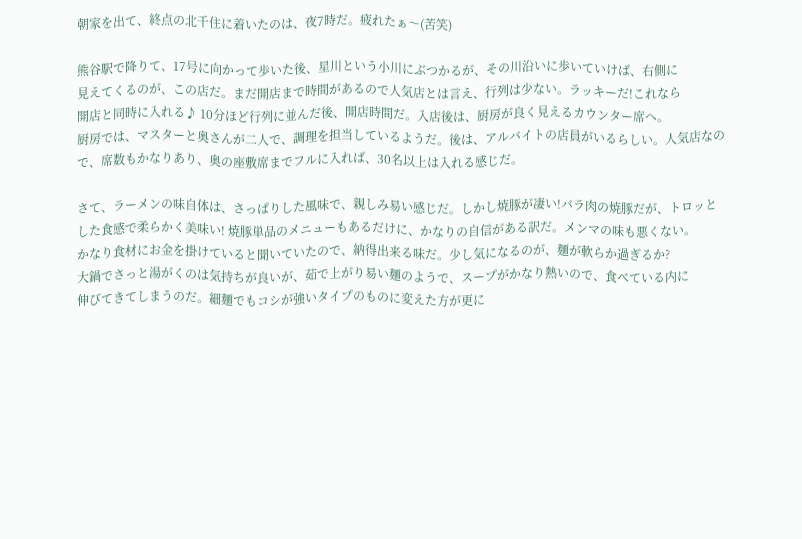朝家を出て、終点の北千住に着いたのは、夜7時だ。疲れたぁ〜(苦笑)

熊谷駅で降りて、17号に向かって歩いた後、星川という小川にぶつかるが、その川沿いに歩いていけば、右側に
見えてくるのが、この店だ。まだ開店まで時間があるので人気店とは言え、行列は少ない。ラッキーだ!これなら
開店と同時に入れる♪ 10分ほど行列に並んだ後、開店時間だ。入店後は、厨房が良く見えるカウンター席へ。
厨房では、マスターと奥さんが二人で、調理を担当しているようだ。後は、アルバイトの店員がいるらしい。人気店なの
で、席数もかなりあり、奥の座敷席までフルに入れば、30名以上は入れる感じだ。

さて、ラーメンの味自体は、さっぱりした風味で、親しみ易い感じだ。しかし焼豚が凄い!バラ肉の焼豚だが、トロッと
した食感で柔らかく美味い! 焼豚単品のメニューもあるだけに、かなりの自信がある訳だ。メンマの味も悪くない。
かなり食材にお金を掛けていると聞いていたので、納得出来る味だ。少し気になるのが、麺が軟らか過ぎるか?
大鍋でさっと湯がくのは気持ちが良いが、茹で上がり易い麺のようで、スープがかなり熱いので、食べている内に
伸びてきてしまうのだ。細麺でもコシが強いタイプのものに変えた方が更に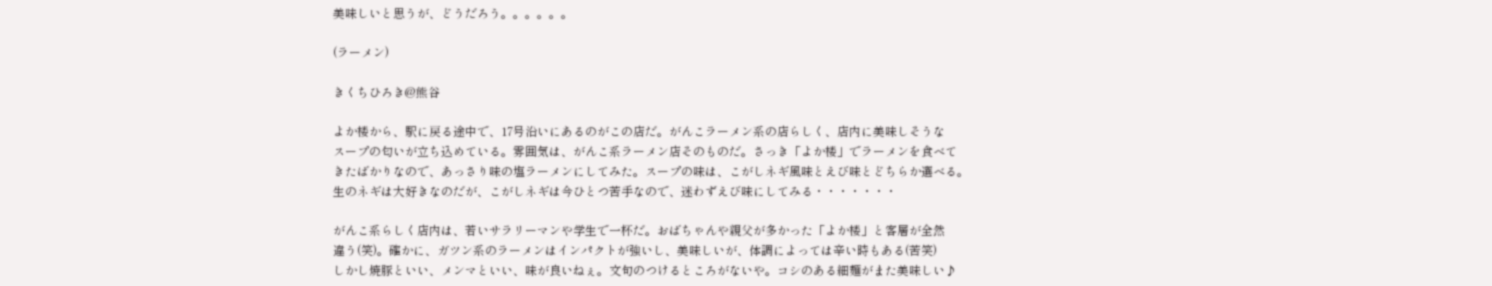美味しいと思うが、どうだろう。。。。。。

(ラーメン)

きくちひろき@熊谷

よか楼から、駅に戻る途中で、17号沿いにあるのがこの店だ。がんこラーメン系の店らしく、店内に美味しそうな
スープの匂いが立ち込めている。雰囲気は、がんこ系ラーメン店そのものだ。さっき「よか楼」でラーメンを食べて
きたばかりなので、あっさり味の塩ラーメンにしてみた。スープの味は、こがしネギ風味とえび味とどちらか選べる。
生のネギは大好きなのだが、こがしネギは今ひとつ苦手なので、迷わずえび味にしてみる・・・・・・・

がんこ系らしく店内は、若いサラリーマンや学生で一杯だ。おばちゃんや親父が多かった「よか楼」と客層が全然
違う(笑)。確かに、ガツン系のラーメンはインパクトが強いし、美味しいが、体調によっては辛い時もある(苦笑)
しかし焼豚といい、メンマといい、味が良いねぇ。文句のつけるところがないや。コシのある細麺がまた美味しい♪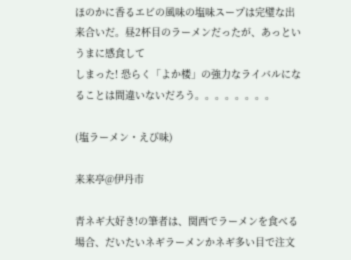ほのかに香るエビの風味の塩味スープは完璧な出来合いだ。昼2杯目のラーメンだったが、あっというまに感食して
しまった! 恐らく「よか楼」の強力なライバルになることは間違いないだろう。。。。。。。。

(塩ラーメン・えび味)

来来亭@伊丹市

青ネギ大好き!の筆者は、関西でラーメンを食べる場合、だいたいネギラーメンかネギ多い目で注文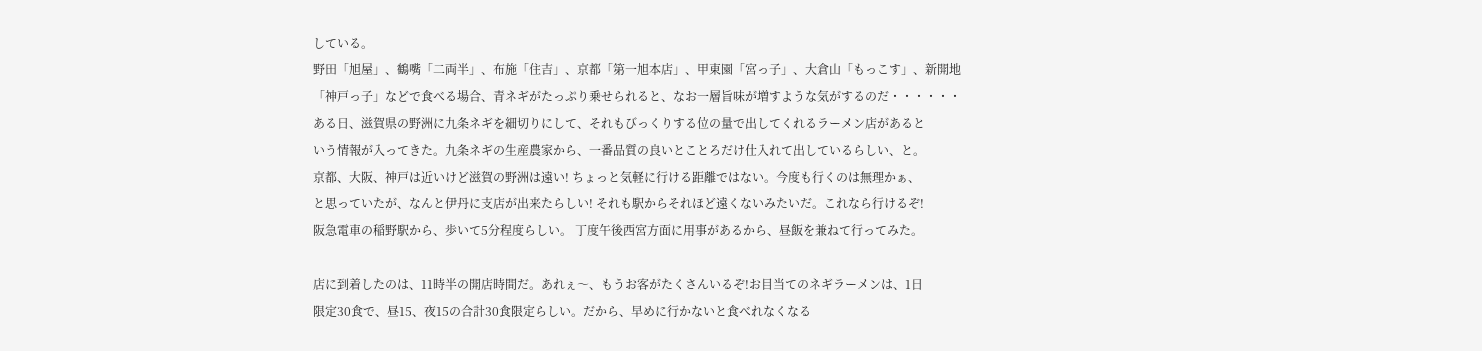している。
野田「旭屋」、鶴嘴「二両半」、布施「住吉」、京都「第一旭本店」、甲東園「宮っ子」、大倉山「もっこす」、新開地
「神戸っ子」などで食べる場合、青ネギがたっぷり乗せられると、なお一層旨味が増すような気がするのだ・・・・・・
ある日、滋賀県の野洲に九条ネギを細切りにして、それもびっくりする位の量で出してくれるラーメン店があると
いう情報が入ってきた。九条ネギの生産農家から、一番品質の良いとことろだけ仕入れて出しているらしい、と。
京都、大阪、神戸は近いけど滋賀の野洲は遠い! ちょっと気軽に行ける距離ではない。今度も行くのは無理かぁ、
と思っていたが、なんと伊丹に支店が出来たらしい! それも駅からそれほど遠くないみたいだ。これなら行けるぞ!
阪急電車の稲野駅から、歩いて5分程度らしい。 丁度午後西宮方面に用事があるから、昼飯を兼ねて行ってみた。

店に到着したのは、11時半の開店時間だ。あれぇ〜、もうお客がたくさんいるぞ!お目当てのネギラーメンは、1日
限定30食で、昼15、夜15の合計30食限定らしい。だから、早めに行かないと食べれなくなる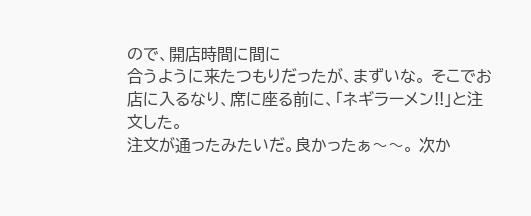ので、開店時間に間に
合うように来たつもりだったが、まずいな。 そこでお店に入るなり、席に座る前に、「ネギラーメン!!」と注文した。
注文が通ったみたいだ。良かったぁ〜〜。 次か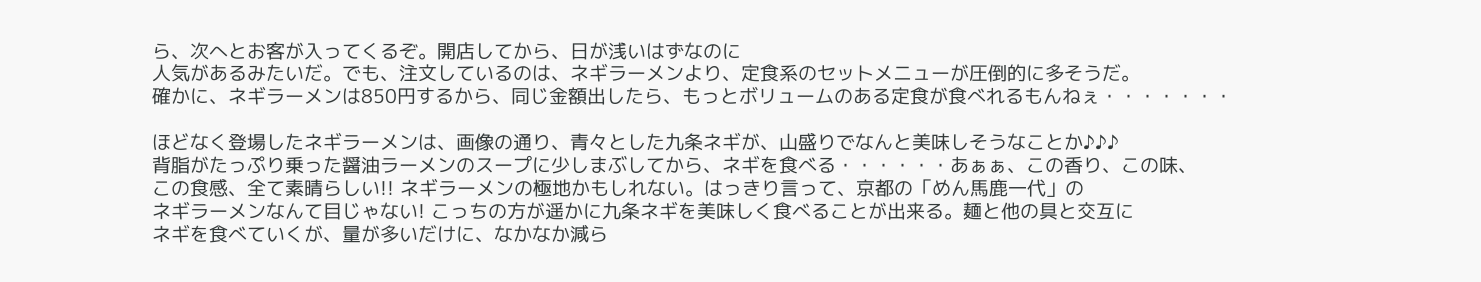ら、次へとお客が入ってくるぞ。開店してから、日が浅いはずなのに
人気があるみたいだ。でも、注文しているのは、ネギラーメンより、定食系のセットメニューが圧倒的に多そうだ。
確かに、ネギラーメンは850円するから、同じ金額出したら、もっとボリュームのある定食が食べれるもんねぇ・・・・・・・

ほどなく登場したネギラーメンは、画像の通り、青々とした九条ネギが、山盛りでなんと美味しそうなことか♪♪♪
背脂がたっぷり乗った醤油ラーメンのスープに少しまぶしてから、ネギを食べる・・・・・・あぁぁ、この香り、この味、
この食感、全て素晴らしい!! ネギラーメンの極地かもしれない。はっきり言って、京都の「めん馬鹿一代」の
ネギラーメンなんて目じゃない! こっちの方が遥かに九条ネギを美味しく食べることが出来る。麺と他の具と交互に
ネギを食べていくが、量が多いだけに、なかなか減ら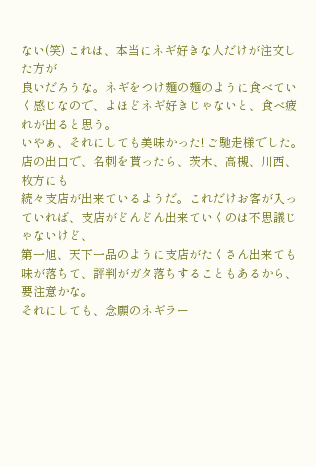ない(笑) これは、本当にネギ好きな人だけが注文した方が
良いだろうな。ネギをつけ麺の麺のように食べていく感じなので、よほどネギ好きじゃないと、食べ疲れが出ると思う。
いやぁ、それにしても美味かった! ご馳走様でした。 店の出口で、名刺を貰ったら、茨木、高槻、川西、枚方にも
続々支店が出来ているようだ。これだけお客が入っていれば、支店がどんどん出来ていくのは不思議じゃないけど、
第一旭、天下一品のように支店がたくさん出来ても味が落ちて、評判がガタ落ちすることもあるから、要注意かな。
それにしても、念願のネギラー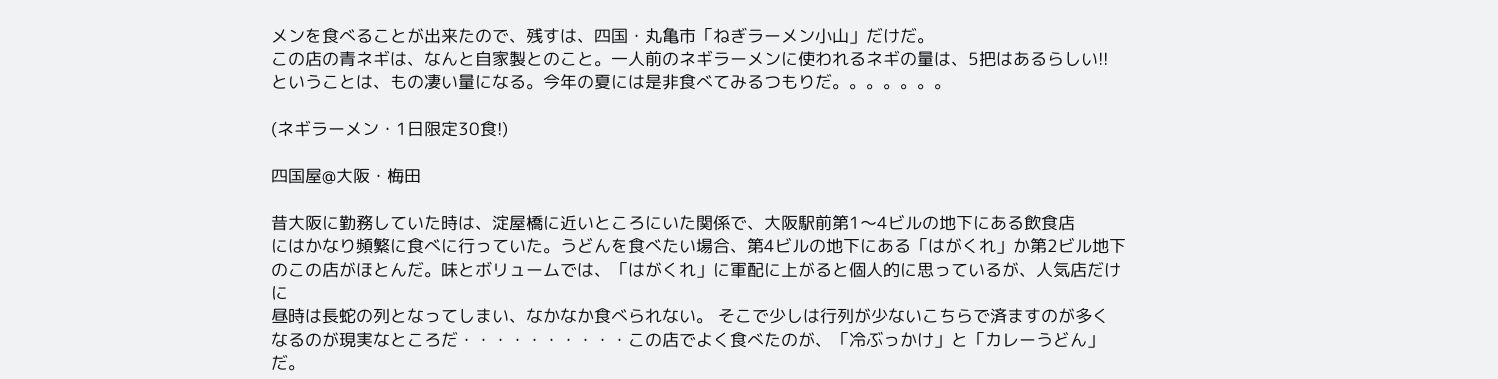メンを食べることが出来たので、残すは、四国・丸亀市「ねぎラーメン小山」だけだ。
この店の青ネギは、なんと自家製とのこと。一人前のネギラーメンに使われるネギの量は、5把はあるらしい!!
ということは、もの凄い量になる。今年の夏には是非食べてみるつもりだ。。。。。。。

(ネギラーメン・1日限定30食!)

四国屋@大阪・梅田

昔大阪に勤務していた時は、淀屋橋に近いところにいた関係で、大阪駅前第1〜4ビルの地下にある飲食店
にはかなり頻繁に食べに行っていた。うどんを食べたい場合、第4ビルの地下にある「はがくれ」か第2ビル地下
のこの店がほとんだ。味とボリュームでは、「はがくれ」に軍配に上がると個人的に思っているが、人気店だけに
昼時は長蛇の列となってしまい、なかなか食べられない。 そこで少しは行列が少ないこちらで済ますのが多く
なるのが現実なところだ・・・・・・・・・・この店でよく食べたのが、「冷ぶっかけ」と「カレーうどん」だ。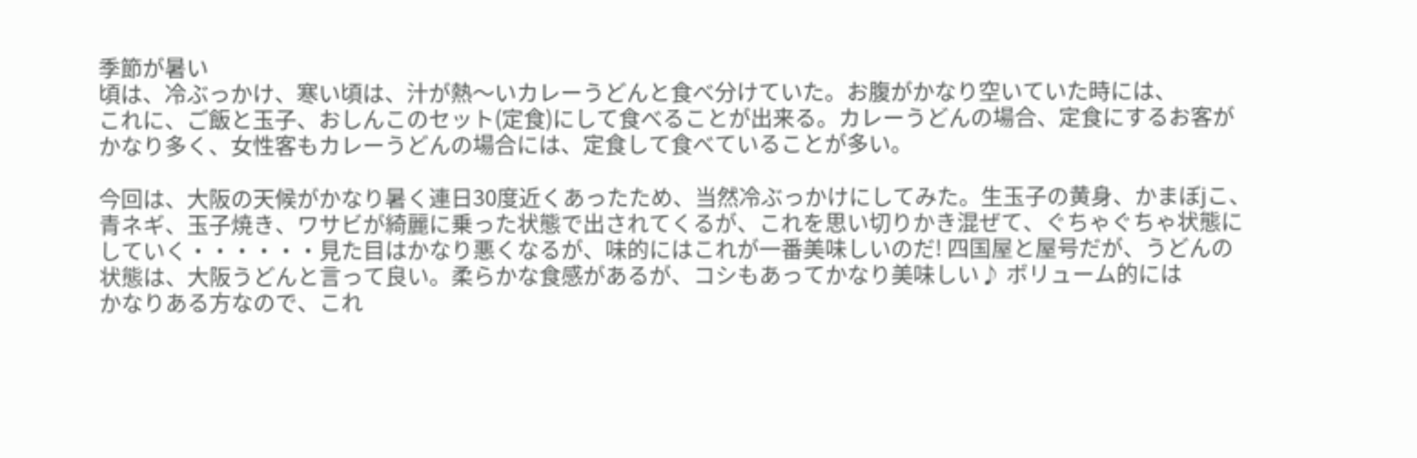季節が暑い
頃は、冷ぶっかけ、寒い頃は、汁が熱〜いカレーうどんと食べ分けていた。お腹がかなり空いていた時には、
これに、ご飯と玉子、おしんこのセット(定食)にして食べることが出来る。カレーうどんの場合、定食にするお客が
かなり多く、女性客もカレーうどんの場合には、定食して食べていることが多い。

今回は、大阪の天候がかなり暑く連日30度近くあったため、当然冷ぶっかけにしてみた。生玉子の黄身、かまぼjこ、
青ネギ、玉子焼き、ワサビが綺麗に乗った状態で出されてくるが、これを思い切りかき混ぜて、ぐちゃぐちゃ状態に
していく・・・・・・見た目はかなり悪くなるが、味的にはこれが一番美味しいのだ! 四国屋と屋号だが、うどんの
状態は、大阪うどんと言って良い。柔らかな食感があるが、コシもあってかなり美味しい♪ ボリューム的には
かなりある方なので、これ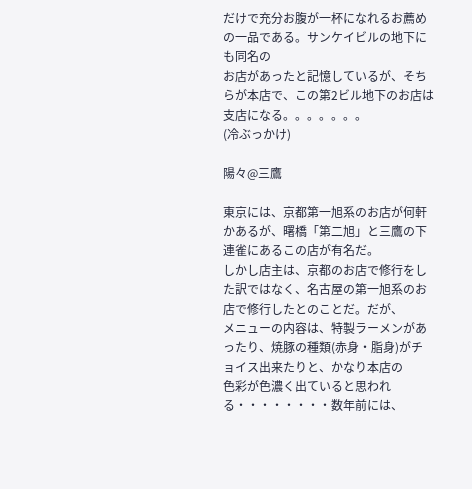だけで充分お腹が一杯になれるお薦めの一品である。サンケイビルの地下にも同名の
お店があったと記憶しているが、そちらが本店で、この第2ビル地下のお店は支店になる。。。。。。。
(冷ぶっかけ)

陽々@三鷹

東京には、京都第一旭系のお店が何軒かあるが、曙橋「第二旭」と三鷹の下連雀にあるこの店が有名だ。
しかし店主は、京都のお店で修行をした訳ではなく、名古屋の第一旭系のお店で修行したとのことだ。だが、
メニューの内容は、特製ラーメンがあったり、焼豚の種類(赤身・脂身)がチョイス出来たりと、かなり本店の
色彩が色濃く出ていると思われる・・・・・・・・数年前には、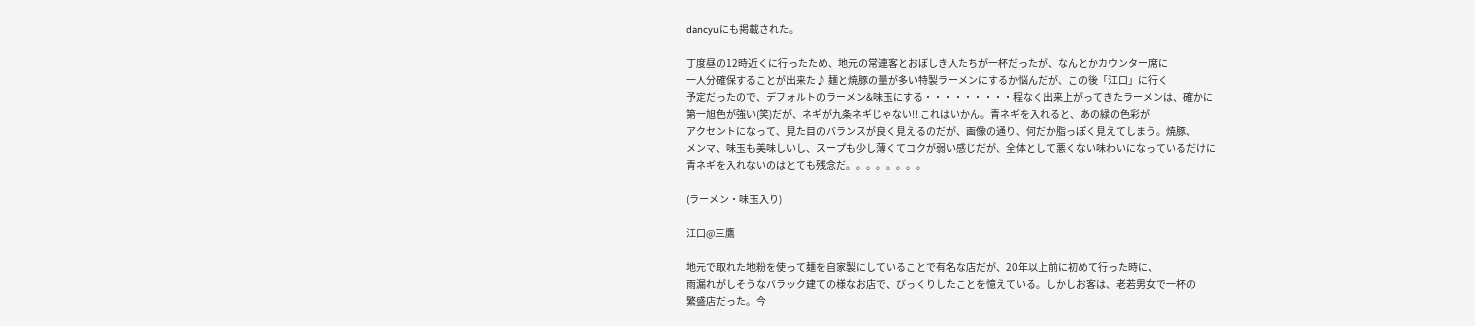dancyuにも掲載された。

丁度昼の12時近くに行ったため、地元の常連客とおぼしき人たちが一杯だったが、なんとかカウンター席に
一人分確保することが出来た♪ 麺と焼豚の量が多い特製ラーメンにするか悩んだが、この後「江口」に行く
予定だったので、デフォルトのラーメン&味玉にする・・・・・・・・・程なく出来上がってきたラーメンは、確かに
第一旭色が強い(笑)だが、ネギが九条ネギじゃない!! これはいかん。青ネギを入れると、あの緑の色彩が
アクセントになって、見た目のバランスが良く見えるのだが、画像の通り、何だか脂っぽく見えてしまう。焼豚、
メンマ、味玉も美味しいし、スープも少し薄くてコクが弱い感じだが、全体として悪くない味わいになっているだけに
青ネギを入れないのはとても残念だ。。。。。。。。

(ラーメン・味玉入り)

江口@三鷹

地元で取れた地粉を使って麺を自家製にしていることで有名な店だが、20年以上前に初めて行った時に、
雨漏れがしそうなバラック建ての様なお店で、びっくりしたことを憶えている。しかしお客は、老若男女で一杯の
繁盛店だった。今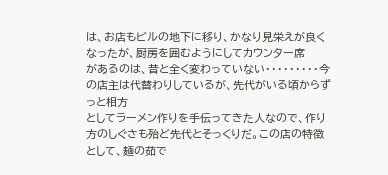は、お店もビルの地下に移り、かなり見栄えが良くなったが、厨房を囲むようにしてカウンター席
があるのは、昔と全く変わっていない・・・・・・・・・今の店主は代替わりしているが、先代がいる頃からずっと相方
としてラーメン作りを手伝ってきた人なので、作り方のしぐさも殆ど先代とそっくりだ。この店の特徴として、麺の茹で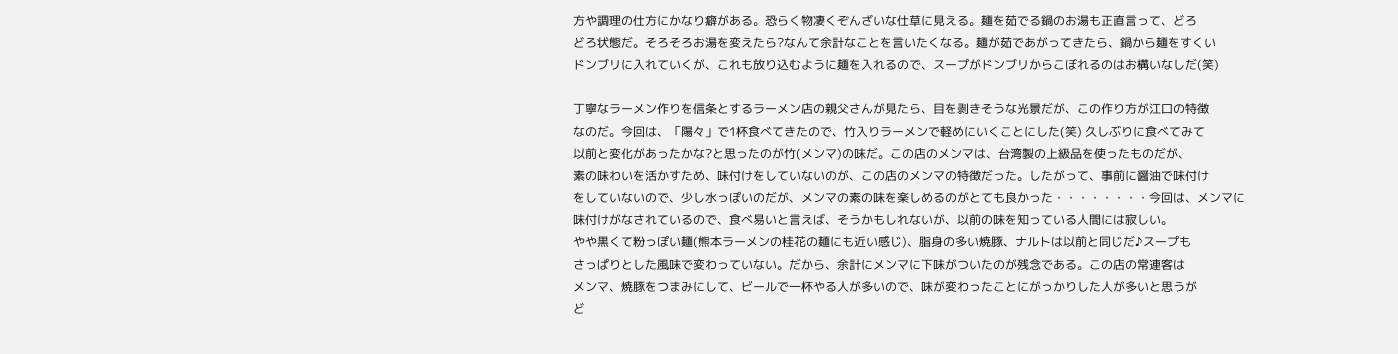方や調理の仕方にかなり癖がある。恐らく物凄くぞんざいな仕草に見える。麺を茹でる鍋のお湯も正直言って、どろ
どろ状態だ。そろそろお湯を変えたら?なんて余計なことを言いたくなる。麺が茹であがってきたら、鍋から麺をすくい
ドンブリに入れていくが、これも放り込むように麺を入れるので、スープがドンブリからこぼれるのはお構いなしだ(笑)

丁寧なラーメン作りを信条とするラーメン店の親父さんが見たら、目を剥きそうな光景だが、この作り方が江口の特徴
なのだ。今回は、「陽々」で1杯食べてきたので、竹入りラーメンで軽めにいくことにした(笑) 久しぶりに食べてみて
以前と変化があったかな?と思ったのが竹(メンマ)の味だ。この店のメンマは、台湾製の上級品を使ったものだが、
素の味わいを活かすため、味付けをしていないのが、この店のメンマの特徴だった。したがって、事前に醤油で味付け
をしていないので、少し水っぽいのだが、メンマの素の味を楽しめるのがとても良かった・・・・・・・・今回は、メンマに
味付けがなされているので、食べ易いと言えば、そうかもしれないが、以前の味を知っている人間には寂しい。
やや黒くて粉っぽい麺(熊本ラーメンの桂花の麺にも近い感じ)、脂身の多い焼豚、ナルトは以前と同じだ♪スープも
さっぱりとした風味で変わっていない。だから、余計にメンマに下味がついたのが残念である。この店の常連客は
メンマ、焼豚をつまみにして、ビールで一杯やる人が多いので、味が変わったことにがっかりした人が多いと思うが
ど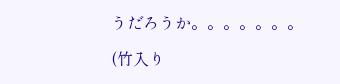うだろうか。。。。。。。

(竹入り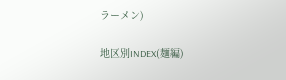ラーメン)

地区別INDEX(麺編)